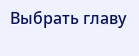Выбрать главу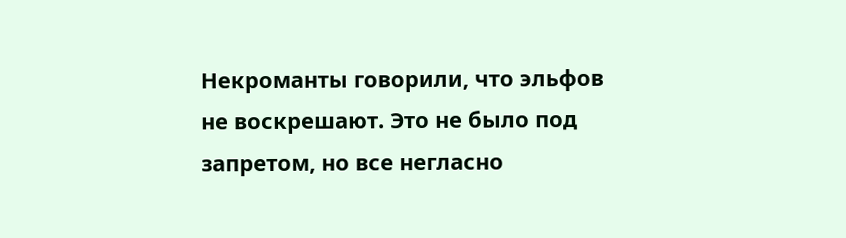Некроманты говорили, что эльфов не воскрешают. Это не было под запретом, но все негласно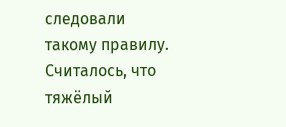следовали такому правилу. Считалось, что тяжёлый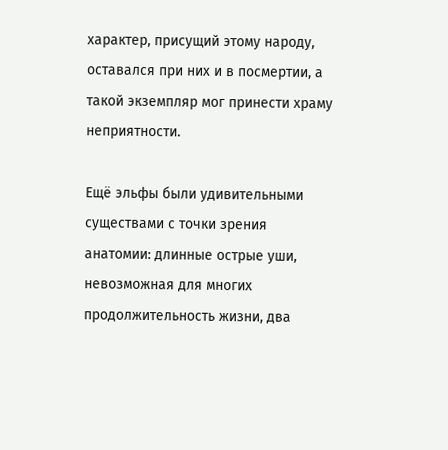характер, присущий этому народу, оставался при них и в посмертии, а такой экземпляр мог принести храму неприятности.

Ещё эльфы были удивительными существами с точки зрения анатомии: длинные острые уши, невозможная для многих продолжительность жизни, два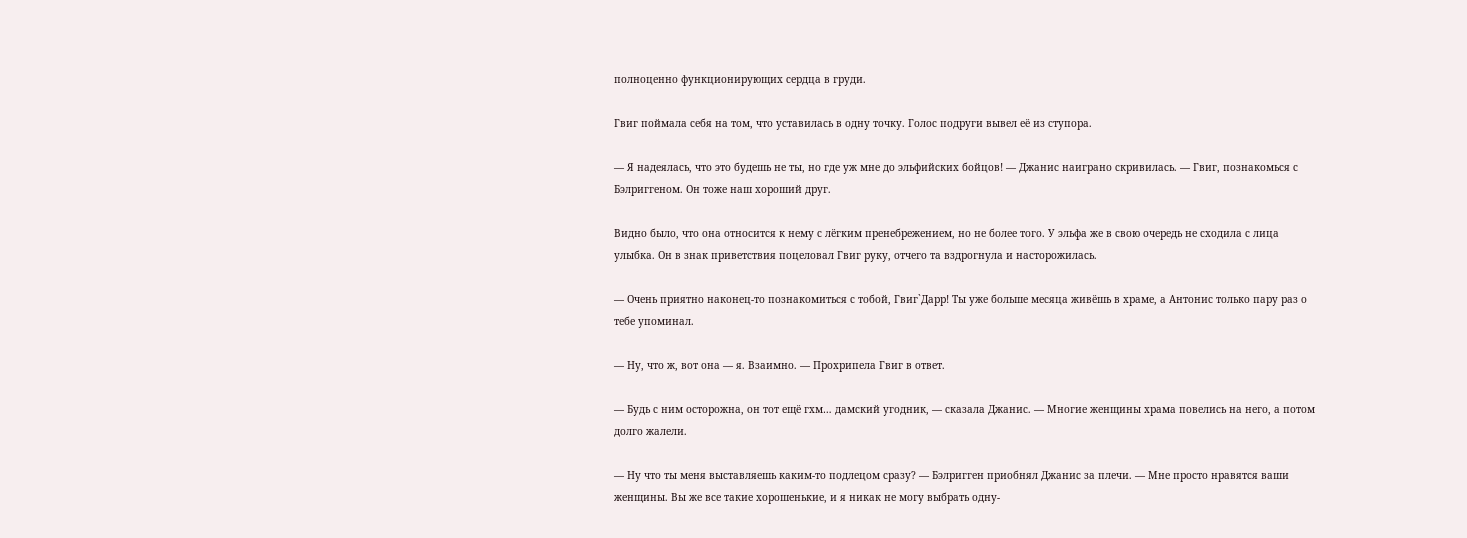полноценно функционирующих сердца в груди.

Гвиг поймала себя на том, что уставилась в одну точку. Голос подруги вывел её из ступора.

— Я надеялась, что это будешь не ты, но где уж мне до эльфийских бойцов! — Джанис наиграно скривилась. — Гвиг, познакомься с Бэлриггеном. Он тоже наш хороший друг.

Видно было, что она относится к нему с лёгким пренебрежением, но не более того. У эльфа же в свою очередь не сходила с лица улыбка. Он в знак приветствия поцеловал Гвиг руку, отчего та вздрогнула и насторожилась.

— Очень приятно наконец-то познакомиться с тобой, Гвиг`Дарр! Ты уже больше месяца живёшь в храме, а Антонис только пару раз о тебе упоминал.

— Ну, что ж, вот она — я. Взаимно. — Прохрипела Гвиг в ответ.

— Будь с ним осторожна, он тот ещё гхм… дамский угодник, — сказала Джанис. — Многие женщины храма повелись на него, а потом долго жалели.

— Ну что ты меня выставляешь каким-то подлецом сразу? — Бэлригген приобнял Джанис за плечи. — Мне просто нравятся ваши женщины. Вы же все такие хорошенькие, и я никак не могу выбрать одну-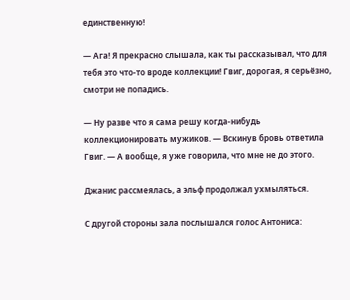единственную!

— Ага! Я прекрасно слышала, как ты рассказывал, что для тебя это что-то вроде коллекции! Гвиг, дорогая, я серьёзно, смотри не попадись.

— Ну разве что я сама решу когда-нибудь коллекционировать мужиков. — Вскинув бровь ответила Гвиг. — А вообще, я уже говорила, что мне не до этого.

Джанис рассмеялась, а эльф продолжал ухмыляться.

С другой стороны зала послышался голос Антониса: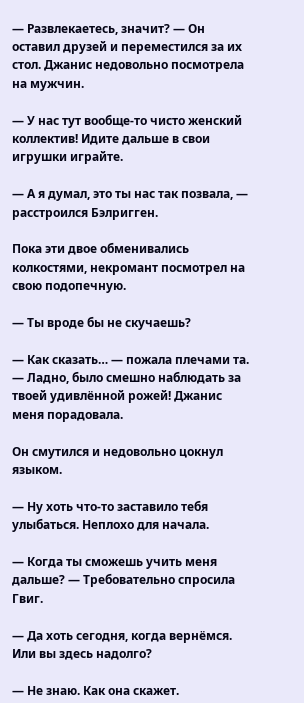— Развлекаетесь, значит? — Он оставил друзей и переместился за их стол. Джанис недовольно посмотрела на мужчин.

— У нас тут вообще-то чисто женский коллектив! Идите дальше в свои игрушки играйте.

— А я думал, это ты нас так позвала, — расстроился Бэлригген.

Пока эти двое обменивались колкостями, некромант посмотрел на свою подопечную.

— Ты вроде бы не скучаешь?

— Как сказать… — пожала плечами та. — Ладно, было смешно наблюдать за твоей удивлённой рожей! Джанис меня порадовала.

Он смутился и недовольно цокнул языком.

— Ну хоть что-то заставило тебя улыбаться. Неплохо для начала.

— Когда ты сможешь учить меня дальше? — Требовательно спросила Гвиг.

— Да хоть сегодня, когда вернёмся. Или вы здесь надолго?

— Не знаю. Как она скажет.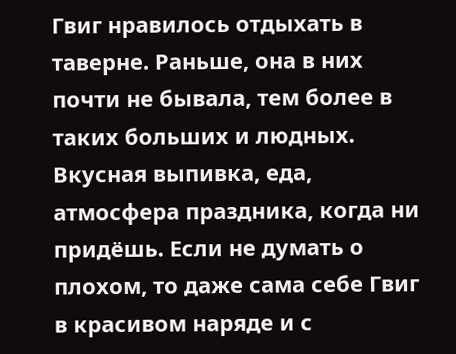Гвиг нравилось отдыхать в таверне. Раньше, она в них почти не бывала, тем более в таких больших и людных. Вкусная выпивка, еда, атмосфера праздника, когда ни придёшь. Если не думать о плохом, то даже сама себе Гвиг в красивом наряде и с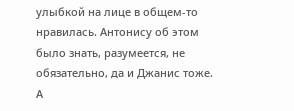улыбкой на лице в общем-то нравилась. Антонису об этом было знать, разумеется, не обязательно, да и Джанис тоже. А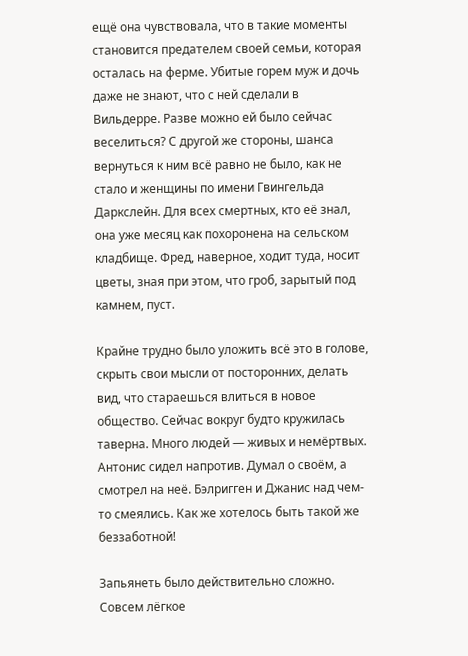ещё она чувствовала, что в такие моменты становится предателем своей семьи, которая осталась на ферме. Убитые горем муж и дочь даже не знают, что с ней сделали в Вильдерре. Разве можно ей было сейчас веселиться? С другой же стороны, шанса вернуться к ним всё равно не было, как не стало и женщины по имени Гвингельда Даркслейн. Для всех смертных, кто её знал, она уже месяц как похоронена на сельском кладбище. Фред, наверное, ходит туда, носит цветы, зная при этом, что гроб, зарытый под камнем, пуст.

Крайне трудно было уложить всё это в голове, скрыть свои мысли от посторонних, делать вид, что стараешься влиться в новое общество. Сейчас вокруг будто кружилась таверна. Много людей — живых и немёртвых. Антонис сидел напротив. Думал о своём, а смотрел на неё. Бэлригген и Джанис над чем-то смеялись. Как же хотелось быть такой же беззаботной!

Запьянеть было действительно сложно. Совсем лёгкое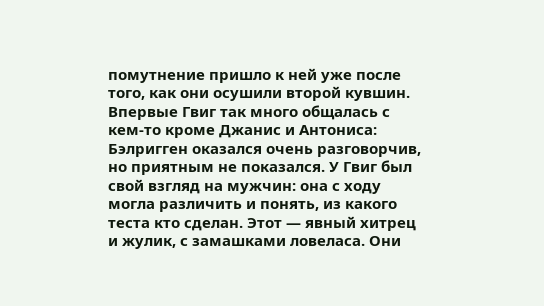помутнение пришло к ней уже после того, как они осушили второй кувшин. Впервые Гвиг так много общалась с кем-то кроме Джанис и Антониса: Бэлригген оказался очень разговорчив, но приятным не показался. У Гвиг был свой взгляд на мужчин: она с ходу могла различить и понять, из какого теста кто сделан. Этот — явный хитрец и жулик, с замашками ловеласа. Они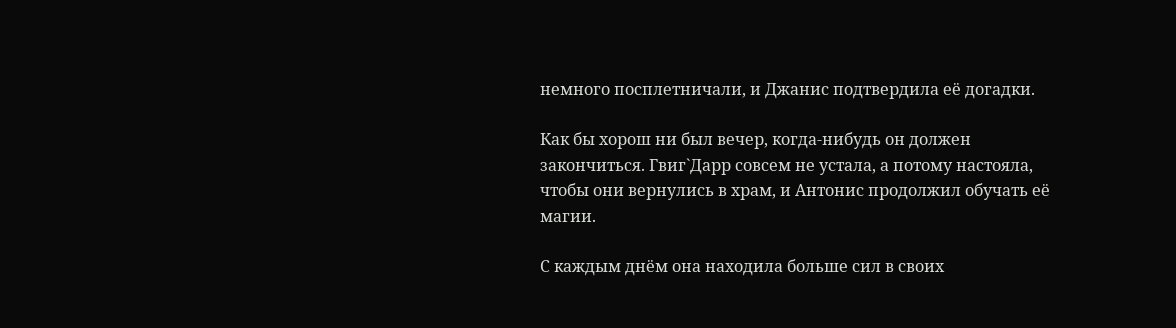немного посплетничали, и Джанис подтвердила её догадки.

Как бы хорош ни был вечер, когда-нибудь он должен закончиться. Гвиг`Дарр совсем не устала, а потому настояла, чтобы они вернулись в храм, и Антонис продолжил обучать её магии.

С каждым днём она находила больше сил в своих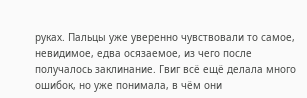руках. Пальцы уже уверенно чувствовали то самое, невидимое, едва осязаемое, из чего после получалось заклинание. Гвиг всё ещё делала много ошибок, но уже понимала, в чём они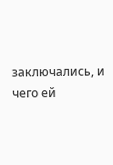заключались, и чего ей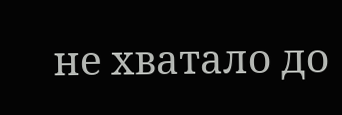не хватало до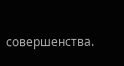совершенства.